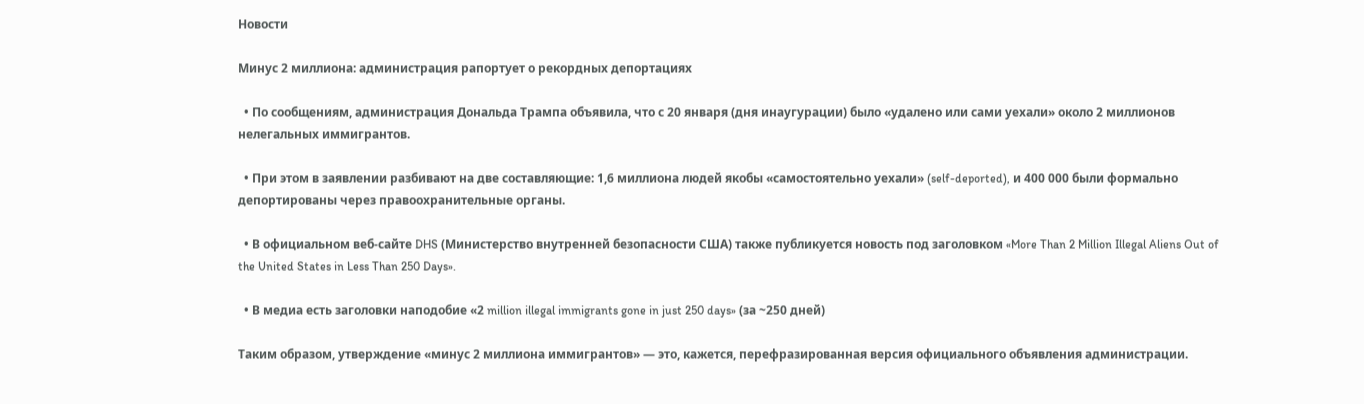Новости

Минус 2 миллиона: администрация рапортует о рекордных депортациях

  • По сообщениям, администрация Дональда Трампа объявила, что с 20 января (дня инаугурации) было «удалено или сами уехали» около 2 миллионов нелегальных иммигрантов.

  • При этом в заявлении разбивают на две составляющие: 1,6 миллиона людей якобы «самостоятельно уехали» (self-deported), и 400 000 были формально депортированы через правоохранительные органы.

  • В официальном веб-сайте DHS (Министерство внутренней безопасности США) также публикуется новость под заголовком «More Than 2 Million Illegal Aliens Out of the United States in Less Than 250 Days».

  • В медиа есть заголовки наподобие «2 million illegal immigrants gone in just 250 days» (за ~250 дней)

Таким образом, утверждение «минус 2 миллиона иммигрантов» — это, кажется, перефразированная версия официального объявления администрации.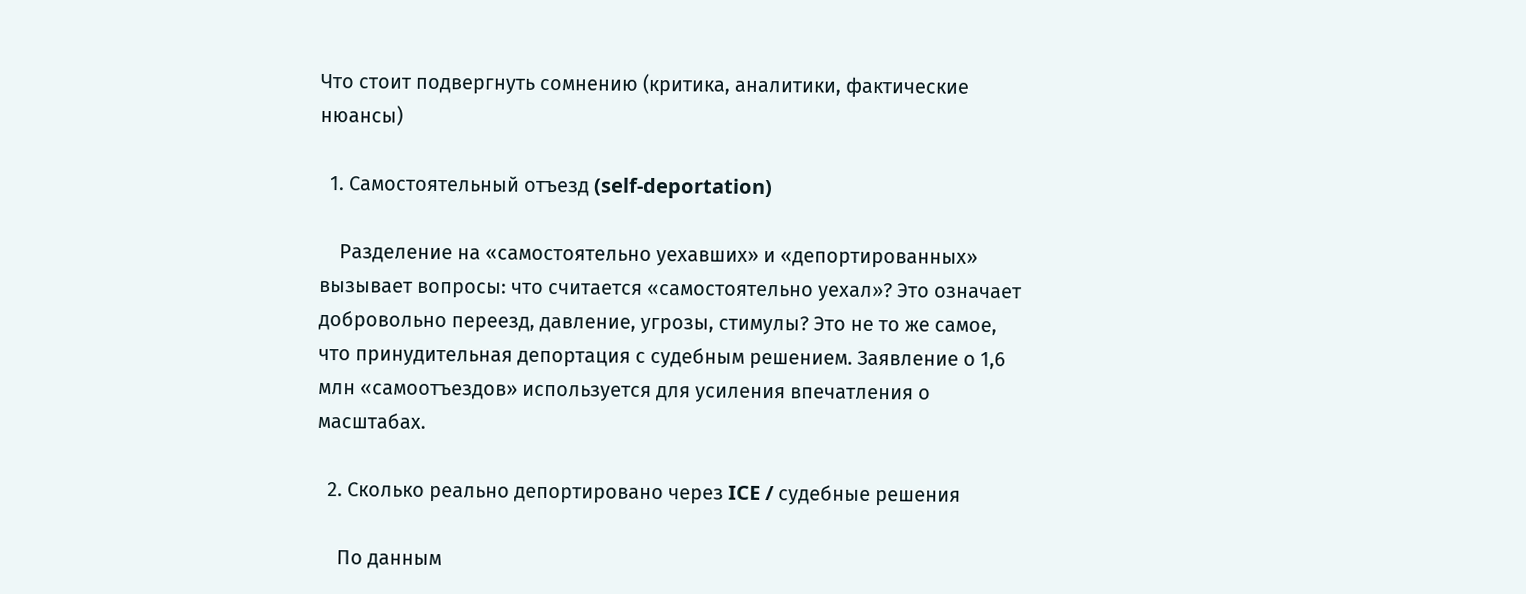Что стоит подвергнуть сомнению (критика, аналитики, фактические нюансы)

  1. Самостоятельный отъезд (self-deportation)

    Разделение на «самостоятельно уехавших» и «депортированных» вызывает вопросы: что считается «самостоятельно уехал»? Это означает добровольно переезд, давление, угрозы, стимулы? Это не то же самое, что принудительная депортация с судебным решением. Заявление о 1,6 млн «самоотъездов» используется для усиления впечатления о масштабах.

  2. Сколько реально депортировано через ICE / судебные решения

    По данным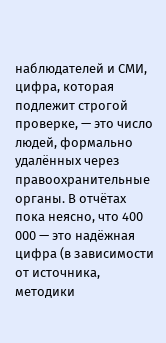наблюдателей и СМИ, цифра, которая подлежит строгой проверке, — это число людей, формально удалённых через правоохранительные органы. В отчётах пока неясно, что 400 000 — это надёжная цифра (в зависимости от источника, методики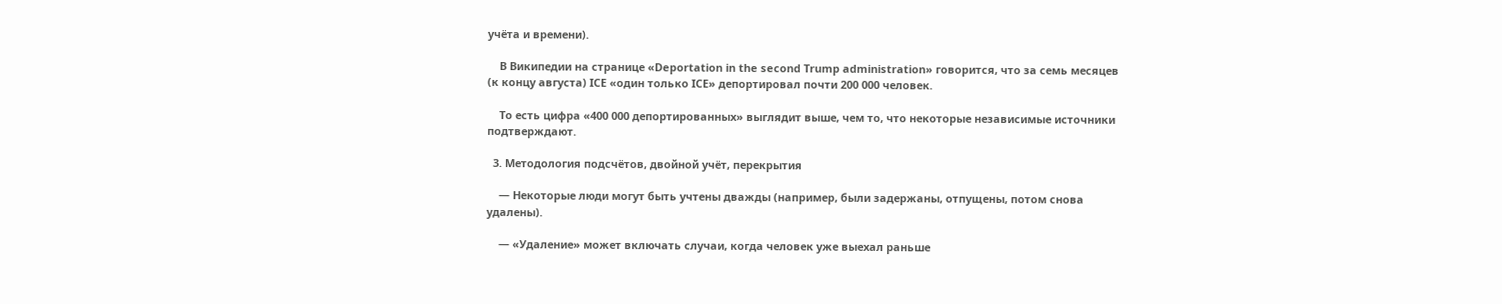учёта и времени).

    В Википедии на странице «Deportation in the second Trump administration» говорится, что за семь месяцев (к концу августа) ICE «один только ICE» депортировал почти 200 000 человек.

    То есть цифра «400 000 депортированных» выглядит выше, чем то, что некоторые независимые источники подтверждают.

  3. Методология подсчётов, двойной учёт, перекрытия

    — Некоторые люди могут быть учтены дважды (например, были задержаны, отпущены, потом снова удалены).

    — «Удаление» может включать случаи, когда человек уже выехал раньше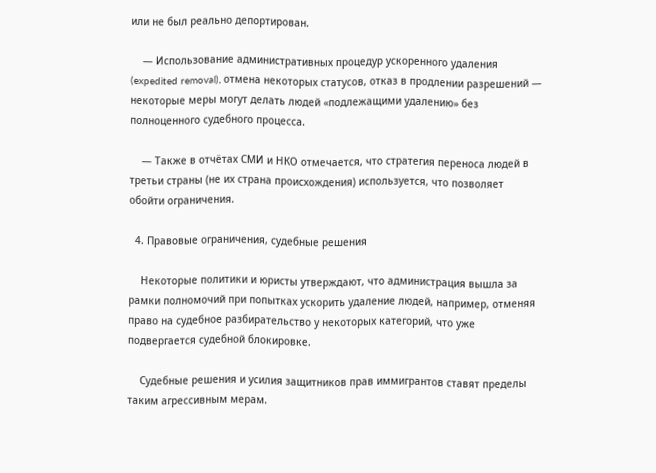или не был реально депортирован.

    — Использование административных процедур ускоренного удаления (expedited removal), отмена некоторых статусов, отказ в продлении разрешений — некоторые меры могут делать людей «подлежащими удалению» без полноценного судебного процесса.

    — Также в отчётах СМИ и НКО отмечается, что стратегия переноса людей в третьи страны (не их страна происхождения) используется, что позволяет обойти ограничения.

  4. Правовые ограничения, судебные решения

    Некоторые политики и юристы утверждают, что администрация вышла за рамки полномочий при попытках ускорить удаление людей, например, отменяя право на судебное разбирательство у некоторых категорий, что уже подвергается судебной блокировке.

    Судебные решения и усилия защитников прав иммигрантов ставят пределы таким агрессивным мерам.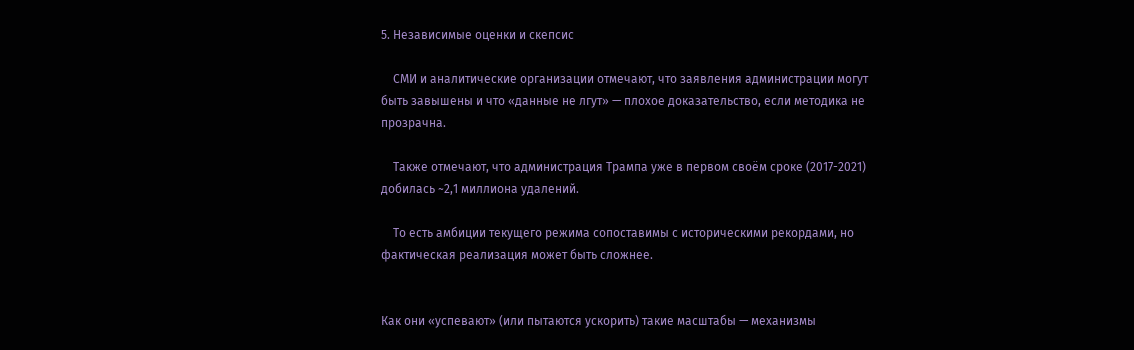5. Независимые оценки и скепсис

    СМИ и аналитические организации отмечают, что заявления администрации могут быть завышены и что «данные не лгут» — плохое доказательство, если методика не прозрачна.

    Также отмечают, что администрация Трампа уже в первом своём сроке (2017-2021) добилась ~2,1 миллиона удалений.

    То есть амбиции текущего режима сопоставимы с историческими рекордами, но фактическая реализация может быть сложнее.


Как они «успевают» (или пытаются ускорить) такие масштабы — механизмы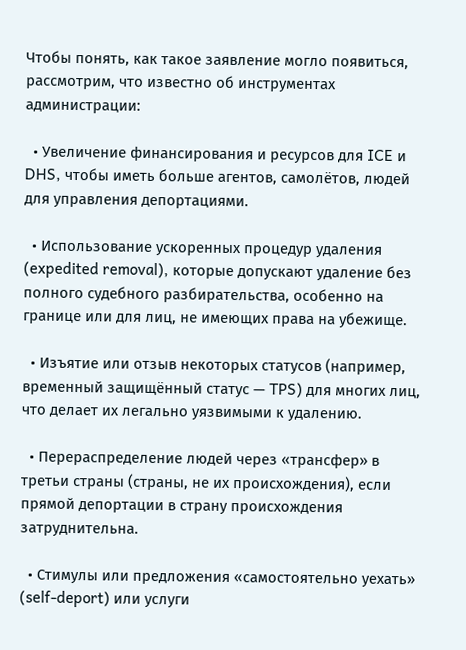Чтобы понять, как такое заявление могло появиться, рассмотрим, что известно об инструментах администрации:

  • Увеличение финансирования и ресурсов для ICE и DHS, чтобы иметь больше агентов, самолётов, людей для управления депортациями.

  • Использование ускоренных процедур удаления (expedited removal), которые допускают удаление без полного судебного разбирательства, особенно на границе или для лиц, не имеющих права на убежище.

  • Изъятие или отзыв некоторых статусов (например, временный защищённый статус — TPS) для многих лиц, что делает их легально уязвимыми к удалению.

  • Перераспределение людей через «трансфер» в третьи страны (страны, не их происхождения), если прямой депортации в страну происхождения затруднительна.

  • Стимулы или предложения «самостоятельно уехать» (self-deport) или услуги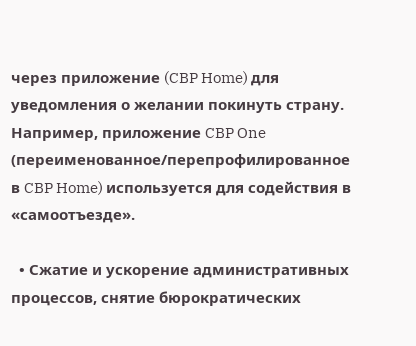через приложение (CBP Home) для уведомления о желании покинуть страну. Например, приложение CBP One (переименованное/перепрофилированное в CBP Home) используется для содействия в «самоотъезде».

  • Сжатие и ускорение административных процессов, снятие бюрократических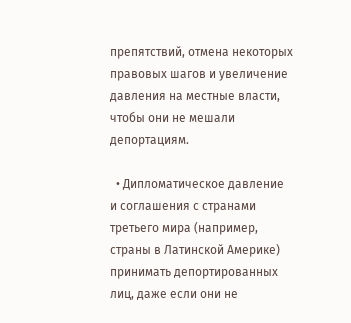препятствий, отмена некоторых правовых шагов и увеличение давления на местные власти, чтобы они не мешали депортациям.

  • Дипломатическое давление и соглашения с странами третьего мира (например, страны в Латинской Америке) принимать депортированных лиц, даже если они не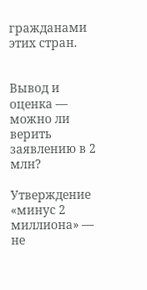гражданами этих стран.


Вывод и оценка — можно ли верить заявлению в 2 млн?

Утверждение «минус 2 миллиона» — не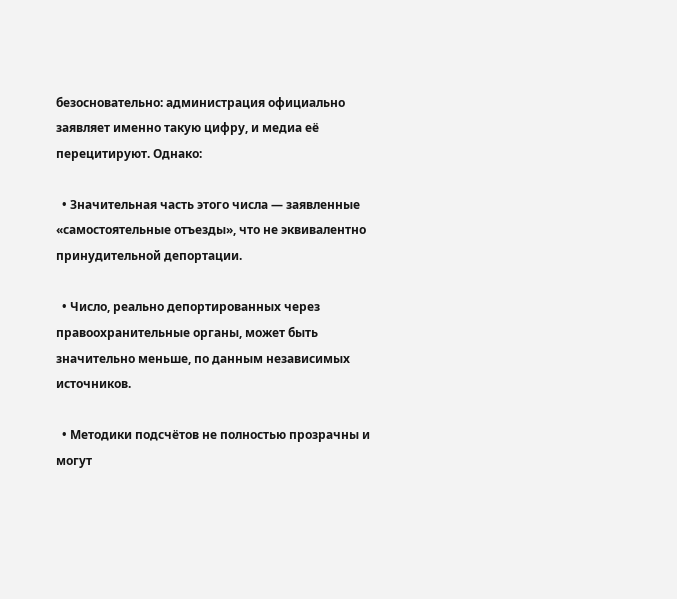безосновательно: администрация официально заявляет именно такую цифру, и медиа её перецитируют. Однако:

  • Значительная часть этого числа — заявленные «самостоятельные отъезды», что не эквивалентно принудительной депортации.

  • Число, реально депортированных через правоохранительные органы, может быть значительно меньше, по данным независимых источников.

  • Методики подсчётов не полностью прозрачны и могут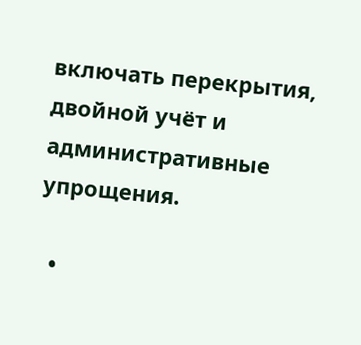включать перекрытия, двойной учёт и административные упрощения.

  •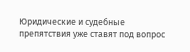Юридические и судебные препятствия уже ставят под вопрос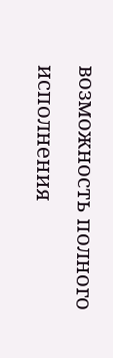возможность полного исполнения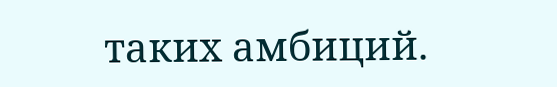таких амбиций.